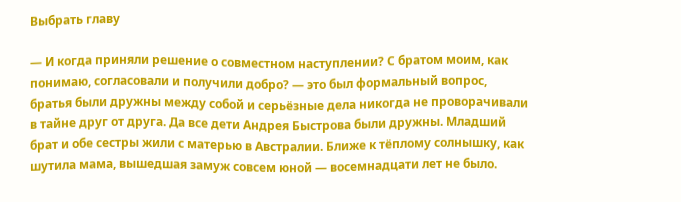Выбрать главу

— И когда приняли решение о совместном наступлении? С братом моим, как понимаю, согласовали и получили добро? — это был формальный вопрос, братья были дружны между собой и серьёзные дела никогда не проворачивали в тайне друг от друга. Да все дети Андрея Быстрова были дружны. Младший брат и обе сестры жили с матерью в Австралии. Ближе к тёплому солнышку, как шутила мама, вышедшая замуж совсем юной — восемнадцати лет не было.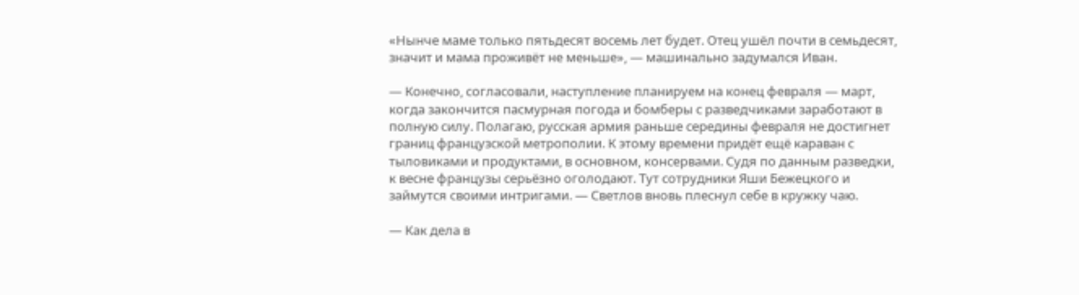«Нынче маме только пятьдесят восемь лет будет. Отец ушёл почти в семьдесят, значит и мама проживёт не меньше», — машинально задумался Иван.

— Конечно, согласовали, наступление планируем на конец февраля — март, когда закончится пасмурная погода и бомберы с разведчиками заработают в полную силу. Полагаю, русская армия раньше середины февраля не достигнет границ французской метрополии. К этому времени придёт ещё караван с тыловиками и продуктами, в основном, консервами. Судя по данным разведки, к весне французы серьёзно оголодают. Тут сотрудники Яши Бежецкого и займутся своими интригами. — Светлов вновь плеснул себе в кружку чаю.

— Как дела в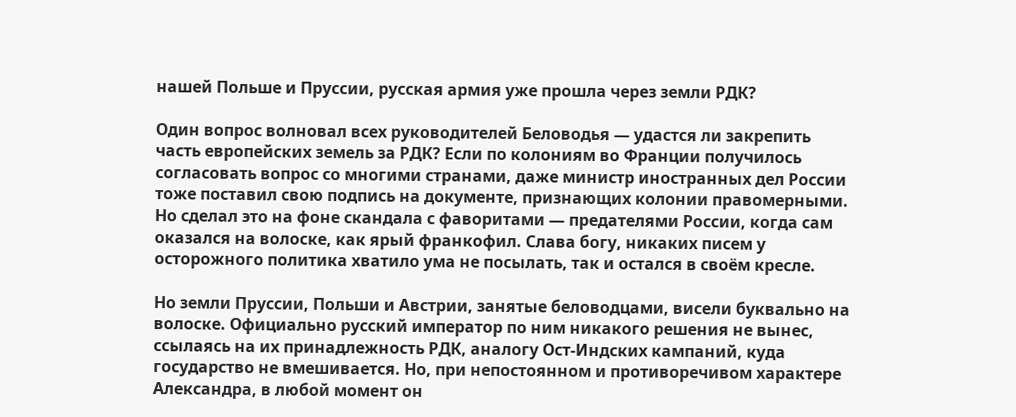нашей Польше и Пруссии, русская армия уже прошла через земли РДК?

Один вопрос волновал всех руководителей Беловодья — удастся ли закрепить часть европейских земель за РДК? Если по колониям во Франции получилось согласовать вопрос со многими странами, даже министр иностранных дел России тоже поставил свою подпись на документе, признающих колонии правомерными. Но сделал это на фоне скандала с фаворитами — предателями России, когда сам оказался на волоске, как ярый франкофил. Слава богу, никаких писем у осторожного политика хватило ума не посылать, так и остался в своём кресле.

Но земли Пруссии, Польши и Австрии, занятые беловодцами, висели буквально на волоске. Официально русский император по ним никакого решения не вынес, ссылаясь на их принадлежность РДК, аналогу Ост-Индских кампаний, куда государство не вмешивается. Но, при непостоянном и противоречивом характере Александра, в любой момент он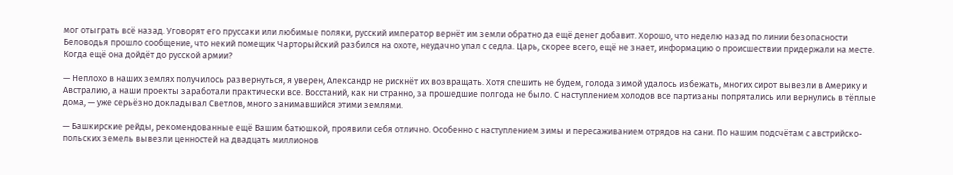мог отыграть всё назад. Уговорят его пруссаки или любимые поляки, русский император вернёт им земли обратно да ещё денег добавит. Хорошо, что неделю назад по линии безопасности Беловодья прошло сообщение, что некий помещик Чарторыйский разбился на охоте, неудачно упал с седла. Царь, скорее всего, ещё не знает, информацию о происшествии придержали на месте. Когда ещё она дойдёт до русской армии?

— Неплохо в наших землях получилось развернуться, я уверен, Александр не рискнёт их возвращать. Хотя спешить не будем, голода зимой удалось избежать, многих сирот вывезли в Америку и Австралию, а наши проекты заработали практически все. Восстаний, как ни странно, за прошедшие полгода не было. С наступлением холодов все партизаны попрятались или вернулись в тёплые дома, — уже серьёзно докладывал Светлов, много занимавшийся этими землями.

— Башкирские рейды, рекомендованные ещё Вашим батюшкой, проявили себя отлично. Особенно с наступлением зимы и пересаживанием отрядов на сани. По нашим подсчётам с австрийско-польских земель вывезли ценностей на двадцать миллионов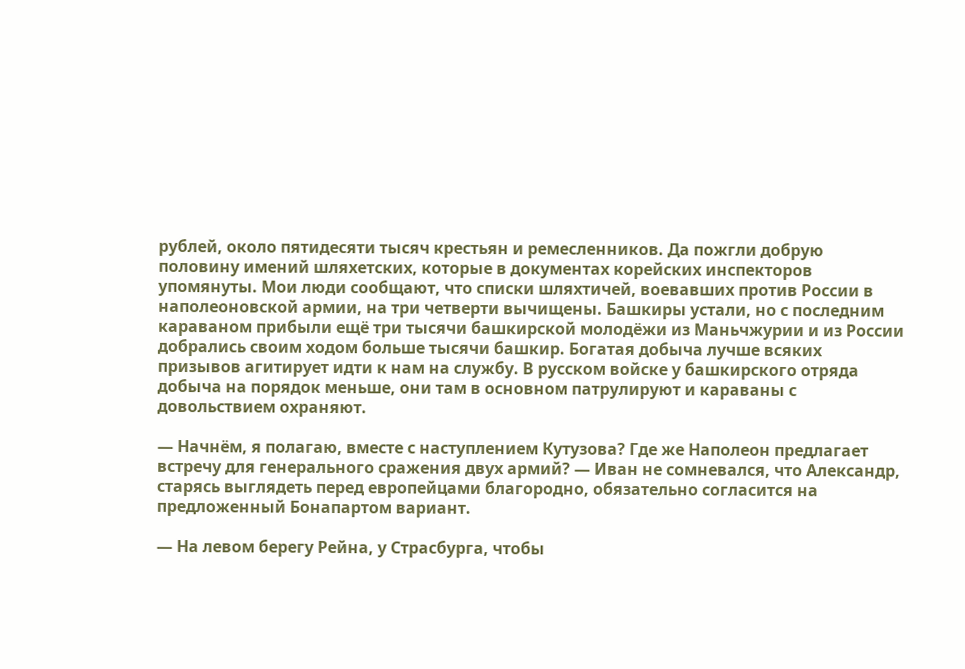рублей, около пятидесяти тысяч крестьян и ремесленников. Да пожгли добрую половину имений шляхетских, которые в документах корейских инспекторов упомянуты. Мои люди сообщают, что списки шляхтичей, воевавших против России в наполеоновской армии, на три четверти вычищены. Башкиры устали, но с последним караваном прибыли ещё три тысячи башкирской молодёжи из Маньчжурии и из России добрались своим ходом больше тысячи башкир. Богатая добыча лучше всяких призывов агитирует идти к нам на службу. В русском войске у башкирского отряда добыча на порядок меньше, они там в основном патрулируют и караваны с довольствием охраняют.

— Начнём, я полагаю, вместе с наступлением Кутузова? Где же Наполеон предлагает встречу для генерального сражения двух армий? — Иван не сомневался, что Александр, старясь выглядеть перед европейцами благородно, обязательно согласится на предложенный Бонапартом вариант.

— На левом берегу Рейна, у Страсбурга, чтобы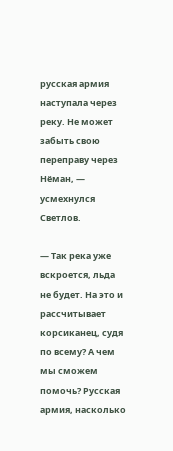русская армия наступала через реку. Не может забыть свою переправу через Нёман, — усмехнулся Светлов.

— Так река уже вскроется, льда не будет. На это и рассчитывает корсиканец, судя по всему? А чем мы сможем помочь? Русская армия, насколько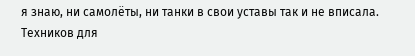я знаю, ни самолёты, ни танки в свои уставы так и не вписала. Техников для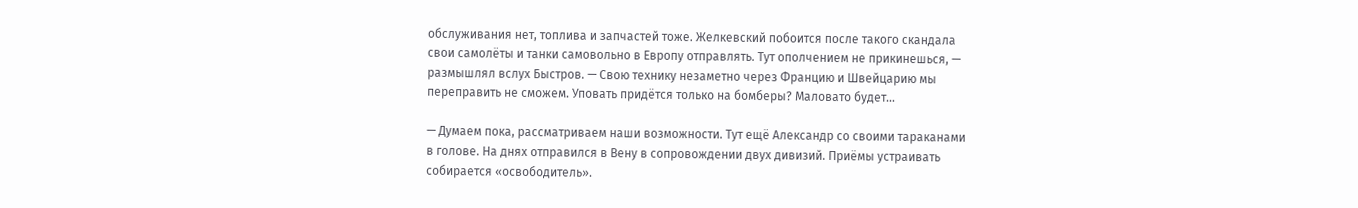обслуживания нет, топлива и запчастей тоже. Желкевский побоится после такого скандала свои самолёты и танки самовольно в Европу отправлять. Тут ополчением не прикинешься, — размышлял вслух Быстров. — Свою технику незаметно через Францию и Швейцарию мы переправить не сможем. Уповать придётся только на бомберы? Маловато будет…

— Думаем пока, рассматриваем наши возможности. Тут ещё Александр со своими тараканами в голове. На днях отправился в Вену в сопровождении двух дивизий. Приёмы устраивать собирается «освободитель».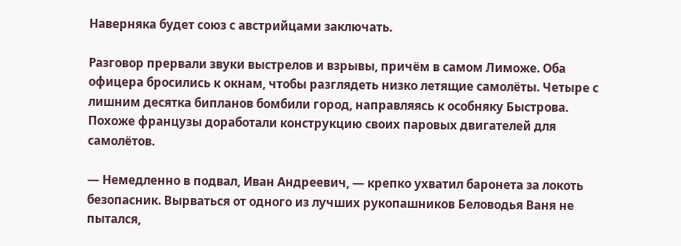Наверняка будет союз с австрийцами заключать.

Разговор прервали звуки выстрелов и взрывы, причём в самом Лиможе. Оба офицера бросились к окнам, чтобы разглядеть низко летящие самолёты. Четыре с лишним десятка бипланов бомбили город, направляясь к особняку Быстрова. Похоже французы доработали конструкцию своих паровых двигателей для самолётов.

— Немедленно в подвал, Иван Андреевич, — крепко ухватил баронета за локоть безопасник. Вырваться от одного из лучших рукопашников Беловодья Ваня не пытался,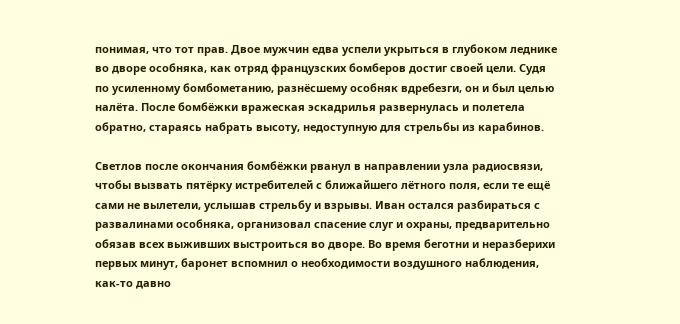понимая, что тот прав. Двое мужчин едва успели укрыться в глубоком леднике во дворе особняка, как отряд французских бомберов достиг своей цели. Судя по усиленному бомбометанию, разнёсшему особняк вдребезги, он и был целью налёта. После бомбёжки вражеская эскадрилья развернулась и полетела обратно, стараясь набрать высоту, недоступную для стрельбы из карабинов.

Светлов после окончания бомбёжки рванул в направлении узла радиосвязи, чтобы вызвать пятёрку истребителей с ближайшего лётного поля, если те ещё сами не вылетели, услышав стрельбу и взрывы. Иван остался разбираться с развалинами особняка, организовал спасение слуг и охраны, предварительно обязав всех выживших выстроиться во дворе. Во время беготни и неразберихи первых минут, баронет вспомнил о необходимости воздушного наблюдения, как-то давно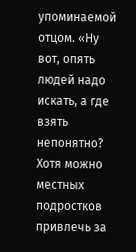упоминаемой отцом. «Ну вот, опять людей надо искать, а где взять непонятно? Хотя можно местных подростков привлечь за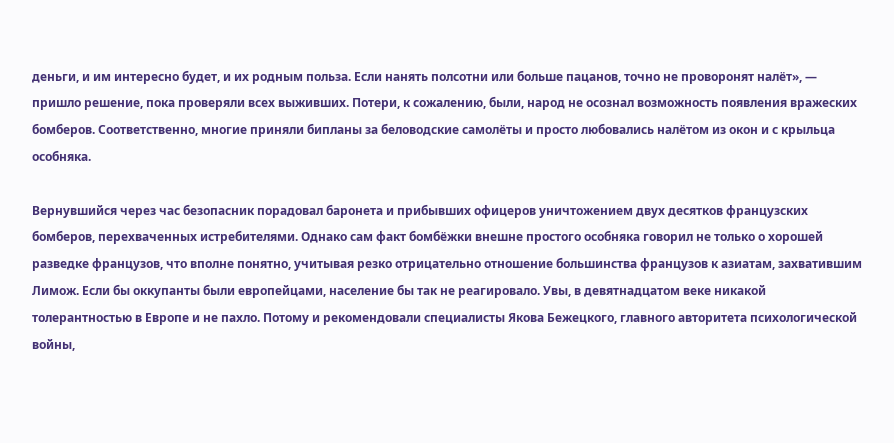деньги, и им интересно будет, и их родным польза. Если нанять полсотни или больше пацанов, точно не проворонят налёт», — пришло решение, пока проверяли всех выживших. Потери, к сожалению, были, народ не осознал возможность появления вражеских бомберов. Соответственно, многие приняли бипланы за беловодские самолёты и просто любовались налётом из окон и с крыльца особняка.

Вернувшийся через час безопасник порадовал баронета и прибывших офицеров уничтожением двух десятков французских бомберов, перехваченных истребителями. Однако сам факт бомбёжки внешне простого особняка говорил не только о хорошей разведке французов, что вполне понятно, учитывая резко отрицательно отношение большинства французов к азиатам, захватившим Лимож. Если бы оккупанты были европейцами, население бы так не реагировало. Увы, в девятнадцатом веке никакой толерантностью в Европе и не пахло. Потому и рекомендовали специалисты Якова Бежецкого, главного авторитета психологической войны,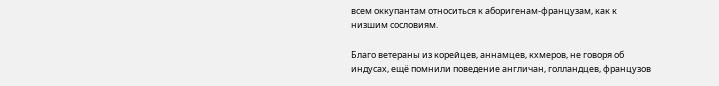всем оккупантам относиться к аборигенам-французам, как к низшим сословиям.

Благо ветераны из корейцев, аннамцев, кхмеров, не говоря об индусах, ещё помнили поведение англичан, голландцев, французов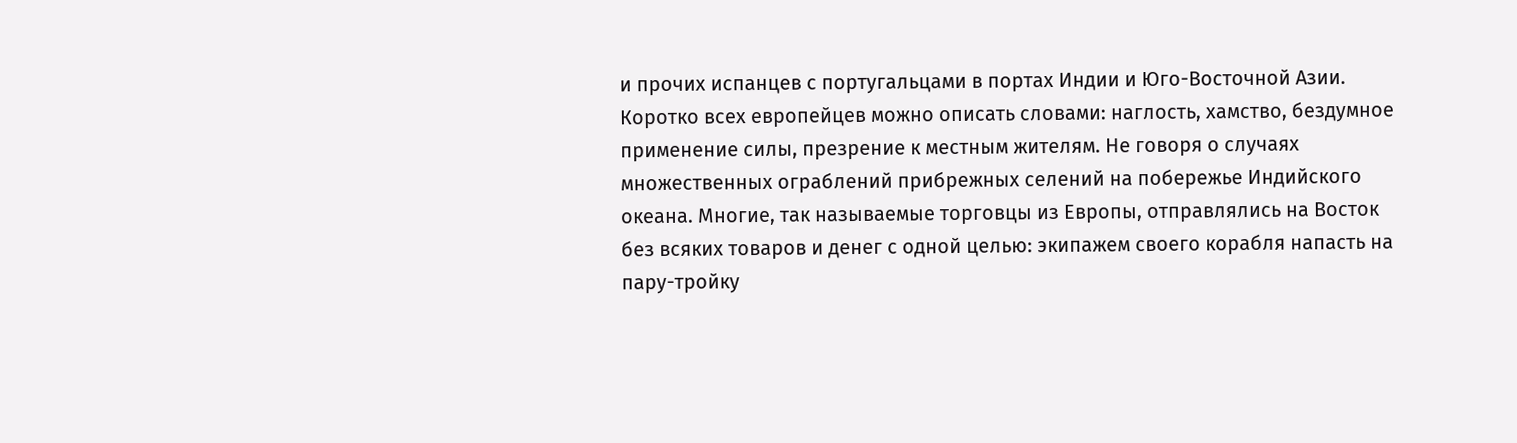и прочих испанцев с португальцами в портах Индии и Юго-Восточной Азии. Коротко всех европейцев можно описать словами: наглость, хамство, бездумное применение силы, презрение к местным жителям. Не говоря о случаях множественных ограблений прибрежных селений на побережье Индийского океана. Многие, так называемые торговцы из Европы, отправлялись на Восток без всяких товаров и денег с одной целью: экипажем своего корабля напасть на пару-тройку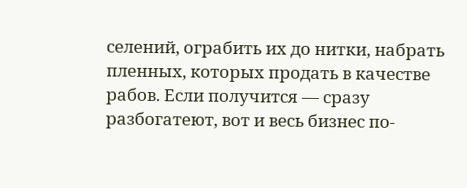селений, ограбить их до нитки, набрать пленных, которых продать в качестве рабов. Если получится — сразу разбогатеют, вот и весь бизнес по-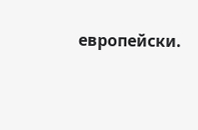европейски.